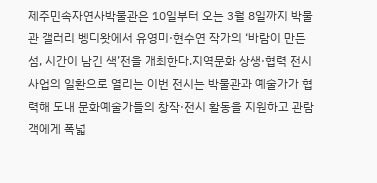제주민속자연사박물관은 10일부터 오는 3월 8일까지 박물관 갤러리 벵디왓에서 유영미·현수연 작가의 ‘바람이 만든 섬, 시간이 남긴 색’전을 개최한다.지역문화 상생·협력 전시 사업의 일환으로 열리는 이번 전시는 박물관과 예술가가 협력해 도내 문화예술가들의 창작·전시 활동을 지원하고 관람객에게 폭넓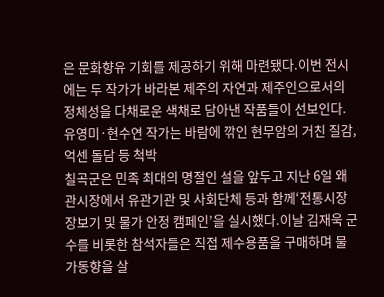은 문화향유 기회를 제공하기 위해 마련됐다.이번 전시에는 두 작가가 바라본 제주의 자연과 제주인으로서의 정체성을 다채로운 색채로 담아낸 작품들이 선보인다.유영미·현수연 작가는 바람에 깎인 현무암의 거친 질감, 억센 돌담 등 척박
칠곡군은 민족 최대의 명절인 설을 앞두고 지난 6일 왜관시장에서 유관기관 및 사회단체 등과 함께‘전통시장 장보기 및 물가 안정 캠페인’을 실시했다.이날 김재욱 군수를 비롯한 참석자들은 직접 제수용품을 구매하며 물가동향을 살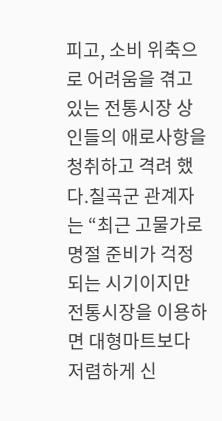피고, 소비 위축으로 어려움을 겪고 있는 전통시장 상인들의 애로사항을 청취하고 격려 했다.칠곡군 관계자는 “최근 고물가로 명절 준비가 걱정되는 시기이지만 전통시장을 이용하면 대형마트보다 저렴하게 신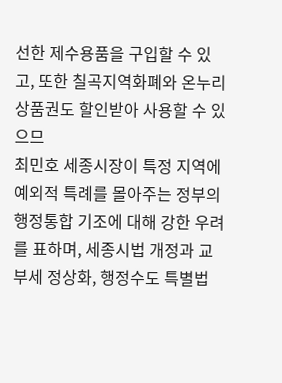선한 제수용품을 구입할 수 있고, 또한 칠곡지역화폐와 온누리상품권도 할인받아 사용할 수 있으므
최민호 세종시장이 특정 지역에 예외적 특례를 몰아주는 정부의 행정통합 기조에 대해 강한 우려를 표하며, 세종시법 개정과 교부세 정상화, 행정수도 특별법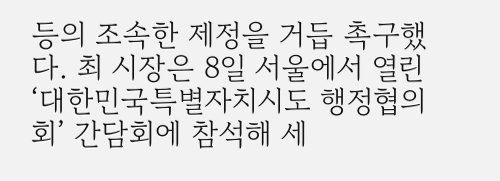등의 조속한 제정을 거듭 촉구했다. 최 시장은 8일 서울에서 열린 ‘대한민국특별자치시도 행정협의회’ 간담회에 참석해 세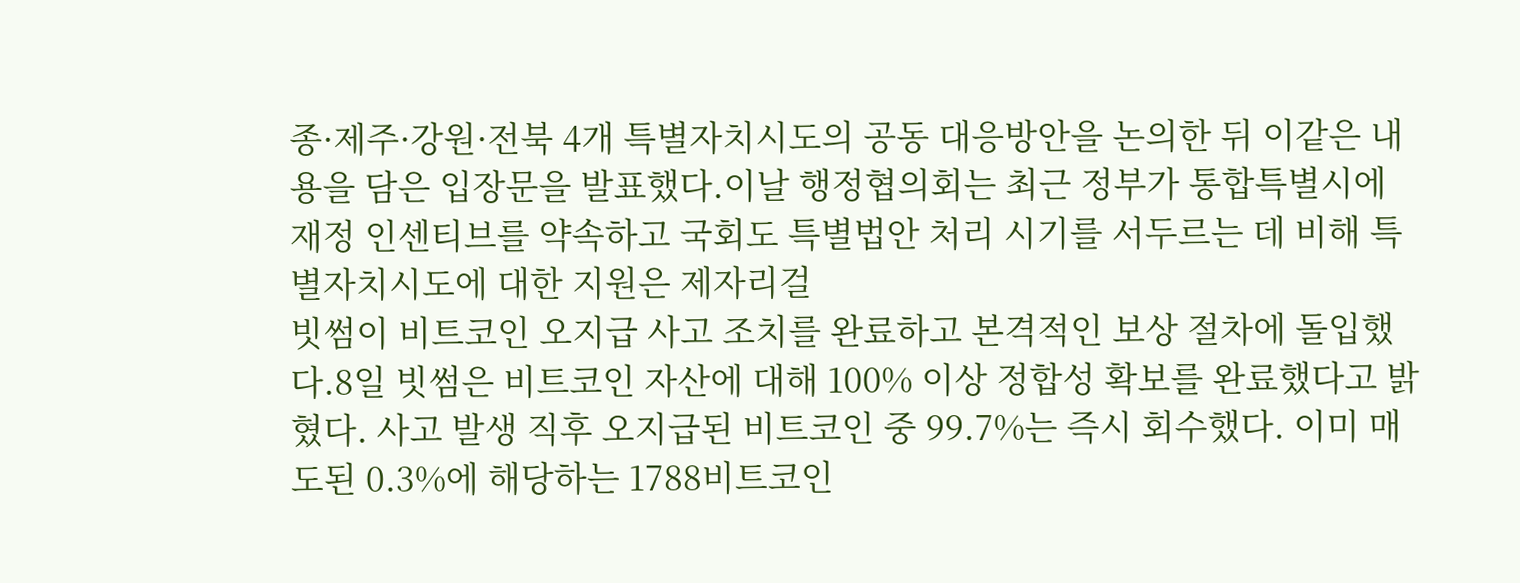종·제주·강원·전북 4개 특별자치시도의 공동 대응방안을 논의한 뒤 이같은 내용을 담은 입장문을 발표했다.이날 행정협의회는 최근 정부가 통합특별시에 재정 인센티브를 약속하고 국회도 특별법안 처리 시기를 서두르는 데 비해 특별자치시도에 대한 지원은 제자리걸
빗썸이 비트코인 오지급 사고 조치를 완료하고 본격적인 보상 절차에 돌입했다.8일 빗썸은 비트코인 자산에 대해 100% 이상 정합성 확보를 완료했다고 밝혔다. 사고 발생 직후 오지급된 비트코인 중 99.7%는 즉시 회수했다. 이미 매도된 0.3%에 해당하는 1788비트코인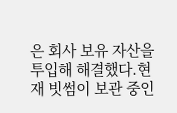은 회사 보유 자산을 투입해 해결했다.현재 빗썸이 보관 중인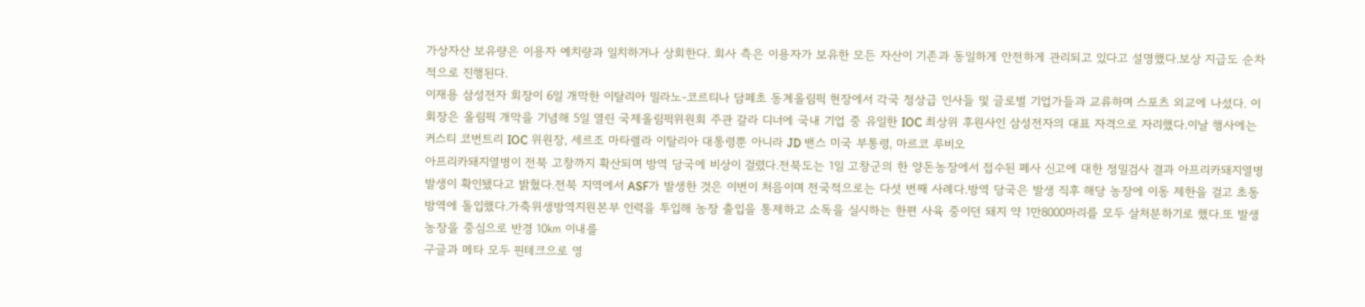가상자산 보유량은 이용자 예치량과 일치하거나 상회한다. 회사 측은 이용자가 보유한 모든 자산이 기존과 동일하게 안전하게 관리되고 있다고 설명했다.보상 지급도 순차적으로 진행된다.
이재용 삼성전자 회장이 6일 개막한 이탈리아 밀라노-코르티나 담페초 동계올림픽 현장에서 각국 정상급 인사들 및 글로벌 기업가들과 교류하며 스포츠 외교에 나섰다. 이 회장은 올림픽 개막을 기념해 5일 열린 국제올림픽위원회 주관 갈라 디너에 국내 기업 중 유일한 IOC 최상위 후원사인 삼성전자의 대표 자격으로 자리했다.이날 행사에는 커스티 코번트리 IOC 위원장, 세르조 마타렐라 이탈리아 대통령뿐 아니라 JD 밴스 미국 부통령, 마르코 루비오
아프리카돼지열병이 전북 고창까지 확산되며 방역 당국에 비상이 걸렸다.전북도는 1일 고창군의 한 양돈농장에서 접수된 폐사 신고에 대한 정밀검사 결과 아프리카돼지열병 발생이 확인됐다고 밝혔다.전북 지역에서 ASF가 발생한 것은 이번이 처음이며 전국적으로는 다섯 번째 사례다.방역 당국은 발생 직후 해당 농장에 이동 제한을 걸고 초동 방역에 돌입했다.가축위생방역지원본부 인력을 투입해 농장 출입을 통제하고 소독을 실시하는 한편 사육 중이던 돼지 약 1만8000마리를 모두 살처분하기로 했다.또 발생 농장을 중심으로 반경 10㎞ 이내를
구글과 메타 모두 핀테크으로 영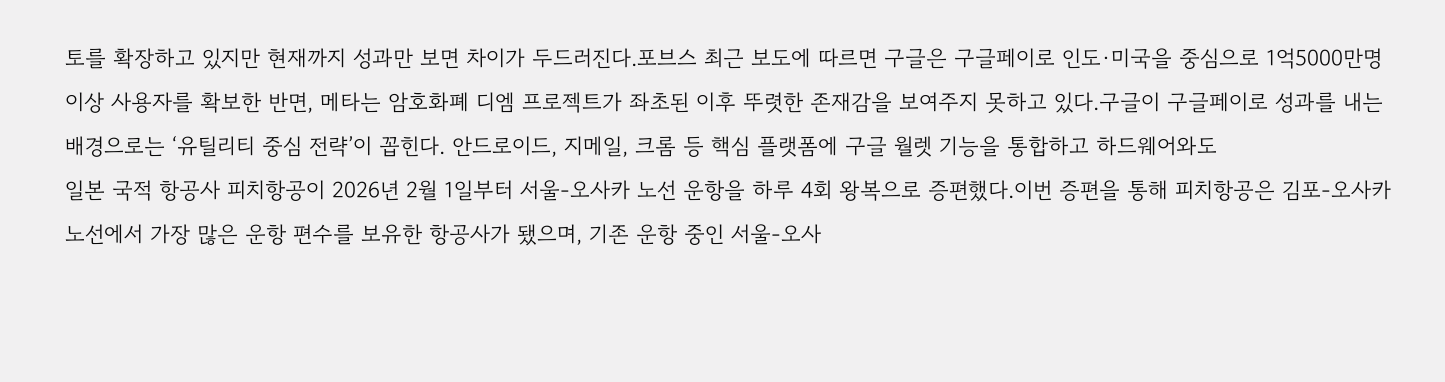토를 확장하고 있지만 현재까지 성과만 보면 차이가 두드러진다.포브스 최근 보도에 따르면 구글은 구글페이로 인도·미국을 중심으로 1억5000만명 이상 사용자를 확보한 반면, 메타는 암호화폐 디엠 프로젝트가 좌초된 이후 뚜렷한 존재감을 보여주지 못하고 있다.구글이 구글페이로 성과를 내는 배경으로는 ‘유틸리티 중심 전략’이 꼽힌다. 안드로이드, 지메일, 크롬 등 핵심 플랫폼에 구글 월렛 기능을 통합하고 하드웨어와도
일본 국적 항공사 피치항공이 2026년 2월 1일부터 서울-오사카 노선 운항을 하루 4회 왕복으로 증편했다.이번 증편을 통해 피치항공은 김포-오사카 노선에서 가장 많은 운항 편수를 보유한 항공사가 됐으며, 기존 운항 중인 서울-오사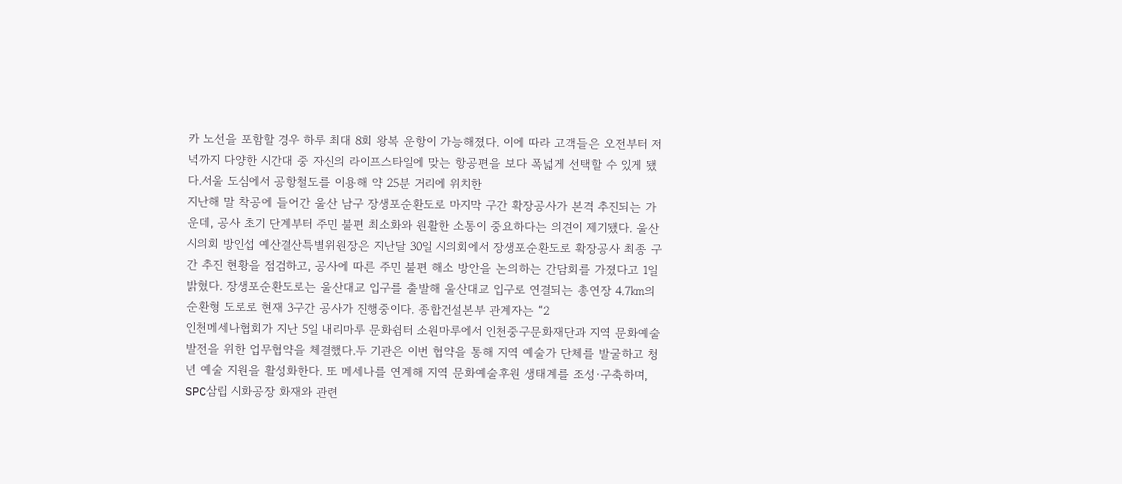카 노선을 포함할 경우 하루 최대 8회 왕복 운항이 가능해졌다. 이에 따라 고객들은 오전부터 저녁까지 다양한 시간대 중 자신의 라이프스타일에 맞는 항공편을 보다 폭넓게 선택할 수 있게 됐다.서울 도심에서 공항철도를 이용해 약 25분 거리에 위치한
지난해 말 착공에 들어간 울산 남구 장생포순환도로 마지막 구간 확장공사가 본격 추진되는 가운데, 공사 초기 단계부터 주민 불편 최소화와 원활한 소통이 중요하다는 의견이 제기됐다. 울산시의회 방인섭 예산결산특별위원장은 지난달 30일 시의회에서 장생포순환도로 확장공사 최종 구간 추진 현황을 점검하고, 공사에 따른 주민 불편 해소 방안을 논의하는 간담회를 가졌다고 1일 밝혔다. 장생포순환도로는 울산대교 입구를 출발해 울산대교 입구로 연결되는 총연장 4.7㎞의 순환형 도로로 현재 3구간 공사가 진행중이다. 종합건설본부 관계자는 “2
인천메세나협회가 지난 5일 내리마루 문화쉼터 소원마루에서 인천중구문화재단과 지역 문화예술 발전을 위한 업무협약을 체결했다.두 기관은 이번 협약을 통해 지역 예술가 단체를 발굴하고 청년 예술 지원을 활성화한다. 또 메세나를 연계해 지역 문화예술후원 생태계를 조성·구축하며,
SPC삼립 시화공장 화재와 관련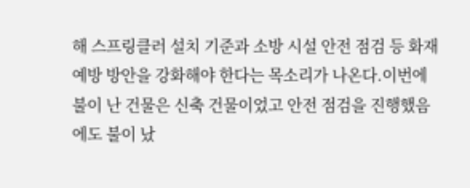해 스프링클러 설치 기준과 소방 시설 안전 점검 등 화재 예방 방안을 강화해야 한다는 목소리가 나온다.이번에 불이 난 건물은 신축 건물이었고 안전 점검을 진행했음에도 불이 났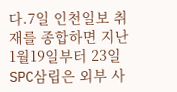다.7일 인천일보 취재를 종합하면 지난 1월19일부터 23일 SPC삼립은 외부 사